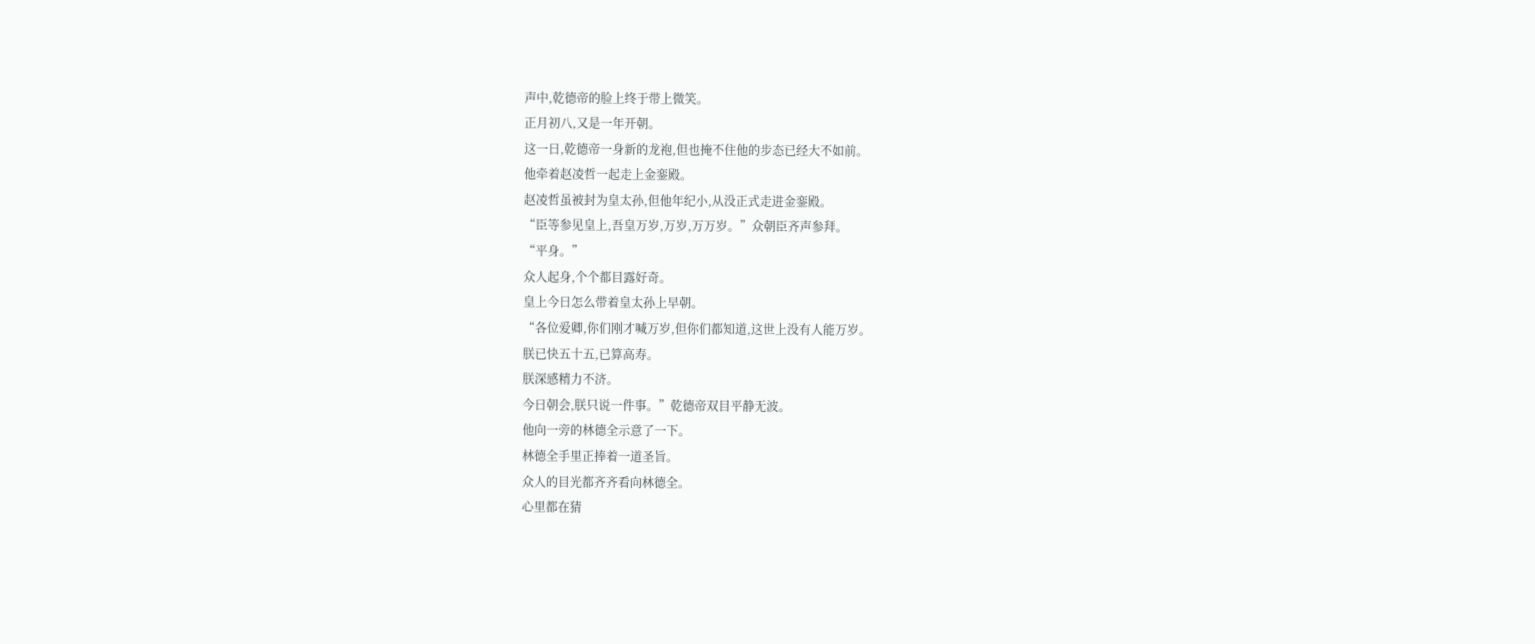声中,乾德帝的脸上终于带上微笑。
正月初八,又是一年开朝。
这一日,乾德帝一身新的龙袍,但也掩不住他的步态已经大不如前。
他牵着赵凌哲一起走上金銮殿。
赵凌哲虽被封为皇太孙,但他年纪小,从没正式走进金銮殿。
“臣等参见皇上,吾皇万岁,万岁,万万岁。”众朝臣齐声参拜。
“平身。”
众人起身,个个都目露好奇。
皇上今日怎么带着皇太孙上早朝。
“各位爱卿,你们刚才喊万岁,但你们都知道,这世上没有人能万岁。
朕已快五十五,已算高寿。
朕深感精力不济。
今日朝会,朕只说一件事。”乾德帝双目平静无波。
他向一旁的林德全示意了一下。
林德全手里正捧着一道圣旨。
众人的目光都齐齐看向林德全。
心里都在猜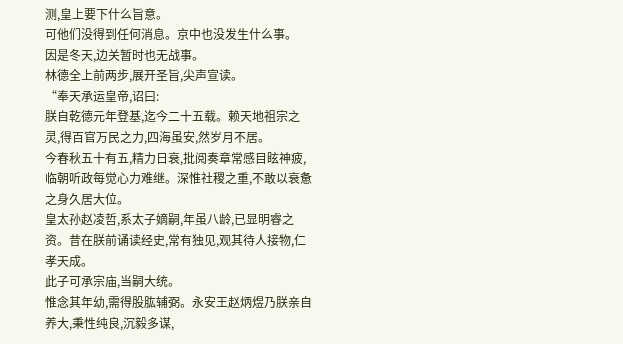测,皇上要下什么旨意。
可他们没得到任何消息。京中也没发生什么事。
因是冬天,边关暂时也无战事。
林德全上前两步,展开圣旨,尖声宣读。
“奉天承运皇帝,诏曰:
朕自乾德元年登基,迄今二十五载。赖天地祖宗之灵,得百官万民之力,四海虽安,然岁月不居。
今春秋五十有五,精力日衰,批阅奏章常感目眩神疲,临朝听政每觉心力难继。深惟社稷之重,不敢以衰惫之身久居大位。
皇太孙赵凌哲,系太子嫡嗣,年虽八龄,已显明睿之资。昔在朕前诵读经史,常有独见,观其待人接物,仁孝天成。
此子可承宗庙,当嗣大统。
惟念其年幼,需得股肱辅弼。永安王赵炳煜乃朕亲自养大,秉性纯良,沉毅多谋,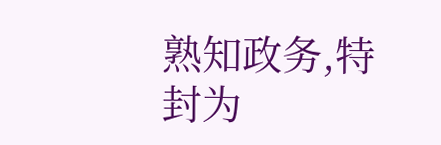熟知政务,特封为